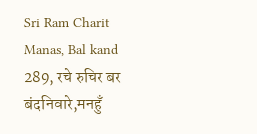Sri Ram Charit Manas, Bal kand 289, रचे रुचिर बर बंदनिवारे,मनहुँ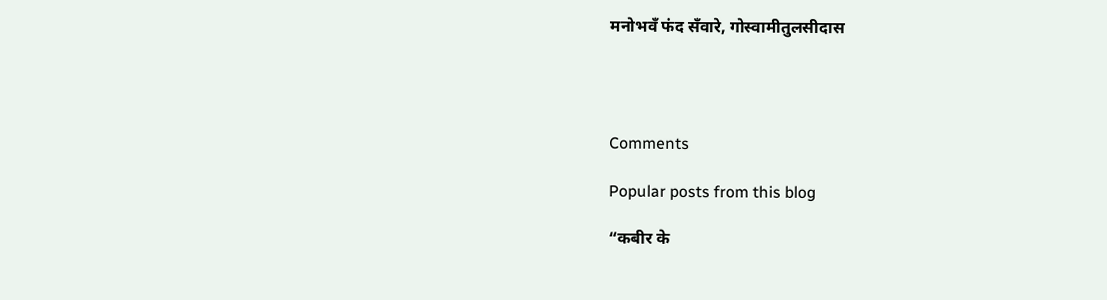मनोभवँ फंद सँवारे, गोस्वामीतुलसीदास




Comments

Popular posts from this blog

“कबीर के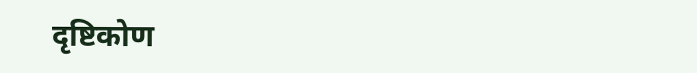दृष्टिकोण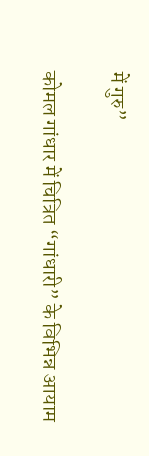में गुरु”

कोमल गांधार में चित्रित “गांधारी” के विभिन्न आयाम